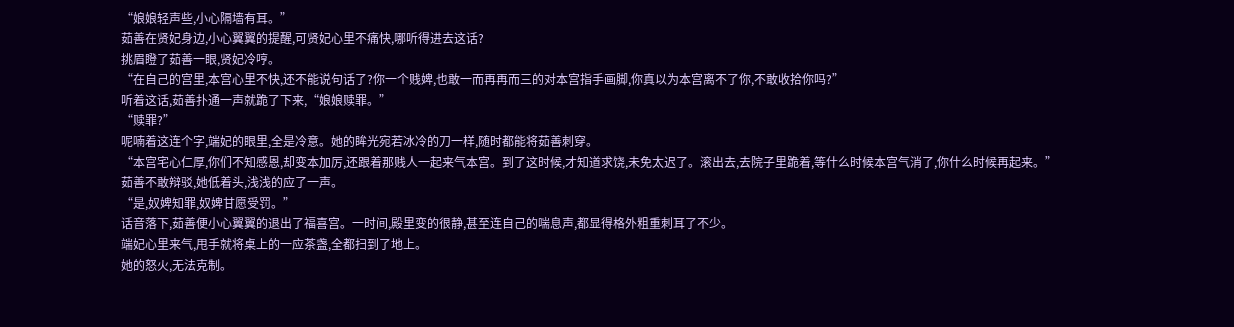“娘娘轻声些,小心隔墙有耳。”
茹善在贤妃身边,小心翼翼的提醒,可贤妃心里不痛快,哪听得进去这话?
挑眉瞪了茹善一眼,贤妃冷哼。
“在自己的宫里,本宫心里不快,还不能说句话了?你一个贱婢,也敢一而再再而三的对本宫指手画脚,你真以为本宫离不了你,不敢收拾你吗?”
听着这话,茹善扑通一声就跪了下来,“娘娘赎罪。”
“赎罪?”
呢喃着这连个字,端妃的眼里,全是冷意。她的眸光宛若冰冷的刀一样,随时都能将茹善刺穿。
“本宫宅心仁厚,你们不知感恩,却变本加厉,还跟着那贱人一起来气本宫。到了这时候,才知道求饶,未免太迟了。滚出去,去院子里跪着,等什么时候本宫气消了,你什么时候再起来。”
茹善不敢辩驳,她低着头,浅浅的应了一声。
“是,奴婢知罪,奴婢甘愿受罚。”
话音落下,茹善便小心翼翼的退出了福喜宫。一时间,殿里变的很静,甚至连自己的喘息声,都显得格外粗重刺耳了不少。
端妃心里来气,甩手就将桌上的一应茶盏,全都扫到了地上。
她的怒火,无法克制。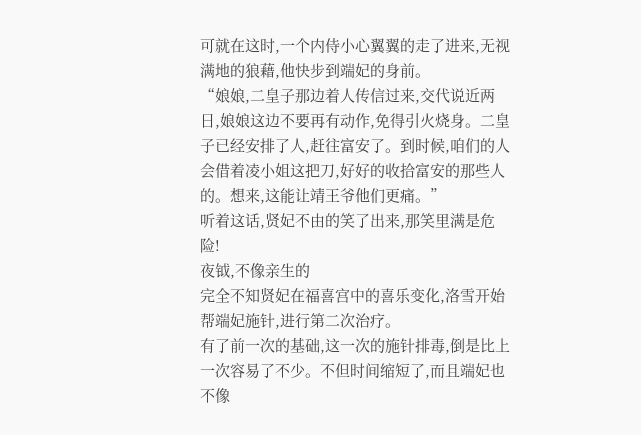可就在这时,一个内侍小心翼翼的走了进来,无视满地的狼藉,他快步到端妃的身前。
“娘娘,二皇子那边着人传信过来,交代说近两日,娘娘这边不要再有动作,免得引火烧身。二皇子已经安排了人,赶往富安了。到时候,咱们的人会借着凌小姐这把刀,好好的收拾富安的那些人的。想来,这能让靖王爷他们更痛。”
听着这话,贤妃不由的笑了出来,那笑里满是危险!
夜钺,不像亲生的
完全不知贤妃在福喜宫中的喜乐变化,洛雪开始帮端妃施针,进行第二次治疗。
有了前一次的基础,这一次的施针排毒,倒是比上一次容易了不少。不但时间缩短了,而且端妃也不像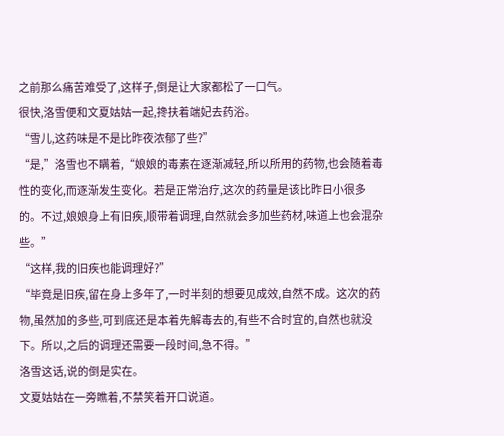之前那么痛苦难受了,这样子,倒是让大家都松了一口气。
很快,洛雪便和文夏姑姑一起,搀扶着端妃去药浴。
“雪儿,这药味是不是比昨夜浓郁了些?”
“是,”洛雪也不瞒着,“娘娘的毒素在逐渐减轻,所以所用的药物,也会随着毒性的变化,而逐渐发生变化。若是正常治疗,这次的药量是该比昨日小很多的。不过,娘娘身上有旧疾,顺带着调理,自然就会多加些药材,味道上也会混杂些。”
“这样,我的旧疾也能调理好?”
“毕竟是旧疾,留在身上多年了,一时半刻的想要见成效,自然不成。这次的药物,虽然加的多些,可到底还是本着先解毒去的,有些不合时宜的,自然也就没下。所以,之后的调理还需要一段时间,急不得。”
洛雪这话,说的倒是实在。
文夏姑姑在一旁瞧着,不禁笑着开口说道。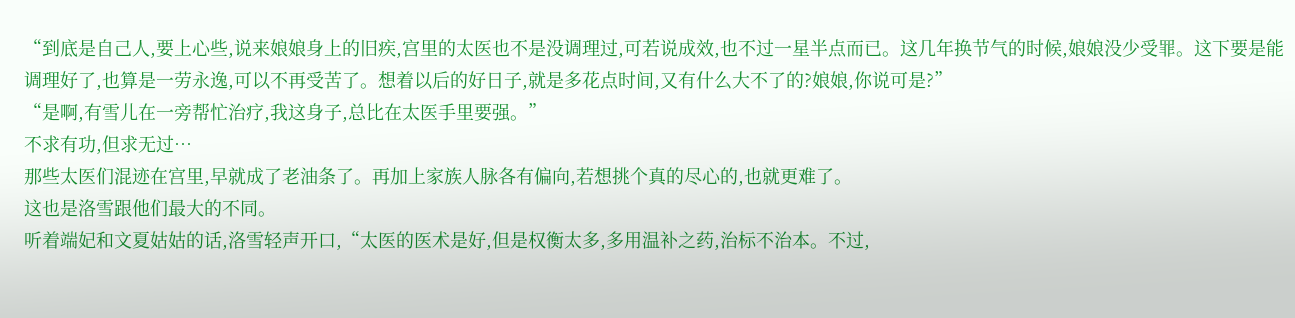“到底是自己人,要上心些,说来娘娘身上的旧疾,宫里的太医也不是没调理过,可若说成效,也不过一星半点而已。这几年换节气的时候,娘娘没少受罪。这下要是能调理好了,也算是一劳永逸,可以不再受苦了。想着以后的好日子,就是多花点时间,又有什么大不了的?娘娘,你说可是?”
“是啊,有雪儿在一旁帮忙治疗,我这身子,总比在太医手里要强。”
不求有功,但求无过…
那些太医们混迹在宫里,早就成了老油条了。再加上家族人脉各有偏向,若想挑个真的尽心的,也就更难了。
这也是洛雪跟他们最大的不同。
听着端妃和文夏姑姑的话,洛雪轻声开口,“太医的医术是好,但是权衡太多,多用温补之药,治标不治本。不过,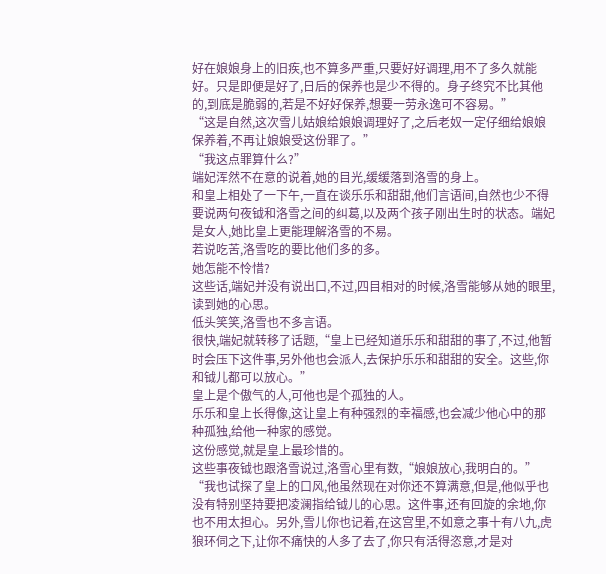好在娘娘身上的旧疾,也不算多严重,只要好好调理,用不了多久就能好。只是即便是好了,日后的保养也是少不得的。身子终究不比其他的,到底是脆弱的,若是不好好保养,想要一劳永逸可不容易。”
“这是自然,这次雪儿姑娘给娘娘调理好了,之后老奴一定仔细给娘娘保养着,不再让娘娘受这份罪了。”
“我这点罪算什么?”
端妃浑然不在意的说着,她的目光,缓缓落到洛雪的身上。
和皇上相处了一下午,一直在谈乐乐和甜甜,他们言语间,自然也少不得要说两句夜钺和洛雪之间的纠葛,以及两个孩子刚出生时的状态。端妃是女人,她比皇上更能理解洛雪的不易。
若说吃苦,洛雪吃的要比他们多的多。
她怎能不怜惜?
这些话,端妃并没有说出口,不过,四目相对的时候,洛雪能够从她的眼里,读到她的心思。
低头笑笑,洛雪也不多言语。
很快,端妃就转移了话题,“皇上已经知道乐乐和甜甜的事了,不过,他暂时会压下这件事,另外他也会派人,去保护乐乐和甜甜的安全。这些,你和钺儿都可以放心。”
皇上是个傲气的人,可他也是个孤独的人。
乐乐和皇上长得像,这让皇上有种强烈的幸福感,也会减少他心中的那种孤独,给他一种家的感觉。
这份感觉,就是皇上最珍惜的。
这些事夜钺也跟洛雪说过,洛雪心里有数,“娘娘放心,我明白的。”
“我也试探了皇上的口风,他虽然现在对你还不算满意,但是,他似乎也没有特别坚持要把凌澜指给钺儿的心思。这件事,还有回旋的余地,你也不用太担心。另外,雪儿你也记着,在这宫里,不如意之事十有八九,虎狼环伺之下,让你不痛快的人多了去了,你只有活得恣意,才是对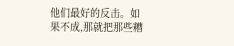他们最好的反击。如果不成,那就把那些糟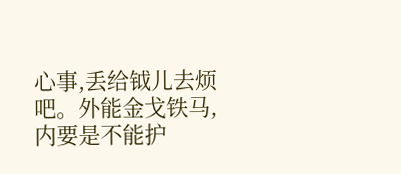心事,丢给钺儿去烦吧。外能金戈铁马,内要是不能护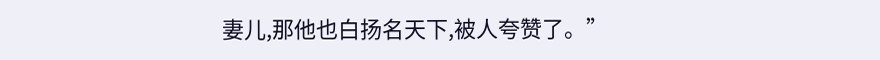妻儿,那他也白扬名天下,被人夸赞了。”